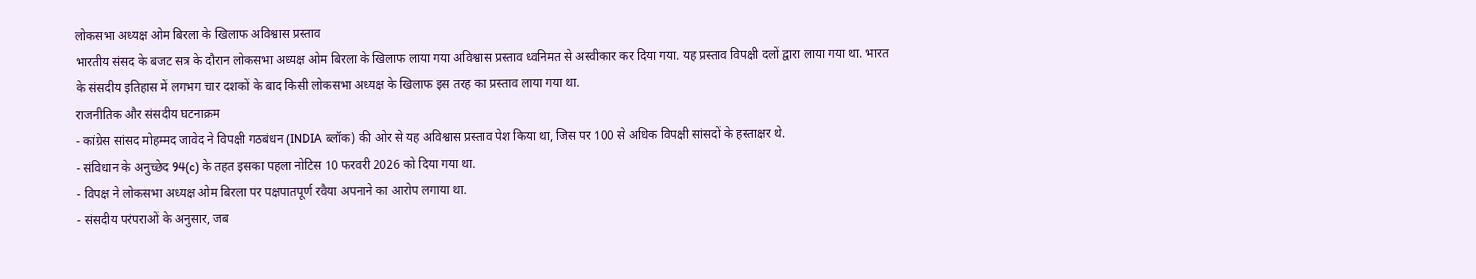लोकसभा अध्यक्ष ओम बिरला के खिलाफ अविश्वास प्रस्ताव
भारतीय संसद के बजट सत्र के दौरान लोकसभा अध्यक्ष ओम बिरला के खिलाफ लाया गया अविश्वास प्रस्ताव ध्वनिमत से अस्वीकार कर दिया गया. यह प्रस्ताव विपक्षी दलों द्वारा लाया गया था. भारत के संसदीय इतिहास में लगभग चार दशकों के बाद किसी लोकसभा अध्यक्ष के खिलाफ इस तरह का प्रस्ताव लाया गया था.
राजनीतिक और संसदीय घटनाक्रम
- कांग्रेस सांसद मोहम्मद जावेद ने विपक्षी गठबंधन (INDIA ब्लॉक) की ओर से यह अविश्वास प्रस्ताव पेश किया था, जिस पर 100 से अधिक विपक्षी सांसदों के हस्ताक्षर थे.
- संविधान के अनुच्छेद 94(c) के तहत इसका पहला नोटिस 10 फरवरी 2026 को दिया गया था.
- विपक्ष ने लोकसभा अध्यक्ष ओम बिरला पर पक्षपातपूर्ण रवैया अपनाने का आरोप लगाया था.
- संसदीय परंपराओं के अनुसार, जब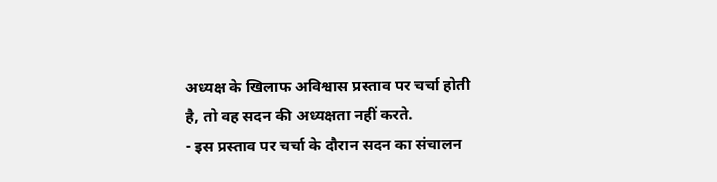अध्यक्ष के खिलाफ अविश्वास प्रस्ताव पर चर्चा होती है, तो वह सदन की अध्यक्षता नहीं करते.
- इस प्रस्ताव पर चर्चा के दौरान सदन का संचालन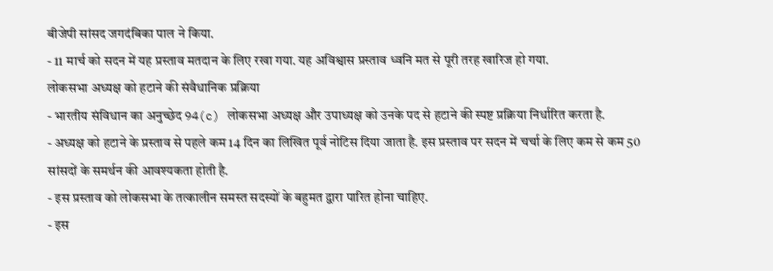बीजेपी सांसद जगदंबिका पाल ने किया.
- 11 मार्च को सदन में यह प्रस्ताव मतदान के लिए रखा गया. यह अविश्वास प्रस्ताव ध्वनि मत से पूरी तरह खारिज हो गया.
लोकसभा अध्यक्ष को हटाने की संवैधानिक प्रक्रिया
- भारतीय संविधान का अनुच्छेद 94(c) लोकसभा अध्यक्ष और उपाध्यक्ष को उनके पद से हटाने की स्पष्ट प्रक्रिया निर्धारित करता है.
- अध्यक्ष को हटाने के प्रस्ताव से पहले कम 14 दिन का लिखित पूर्व नोटिस दिया जाता है. इस प्रस्ताव पर सदन में चर्चा के लिए कम से कम 50 सांसदों के समर्थन की आवश्यकता होती है.
- इस प्रस्ताव को लोकसभा के तत्कालीन समस्त सदस्यों के बहुमत द्वारा पारित होना चाहिए.
- इस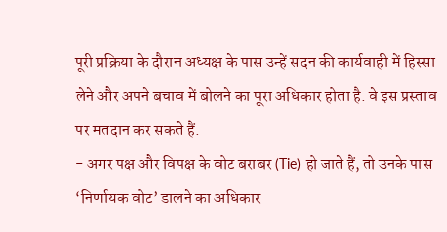पूरी प्रक्रिया के दौरान अध्यक्ष के पास उन्हें सदन की कार्यवाही में हिस्सा लेने और अपने बचाव में बोलने का पूरा अधिकार होता है. वे इस प्रस्ताव पर मतदान कर सकते हैं.
- अगर पक्ष और विपक्ष के वोट बराबर (Tie) हो जाते हैं, तो उनके पास ‘निर्णायक वोट’ डालने का अधिकार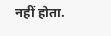नहीं होता.